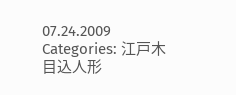07.24.2009
Categories: 江戸木目込人形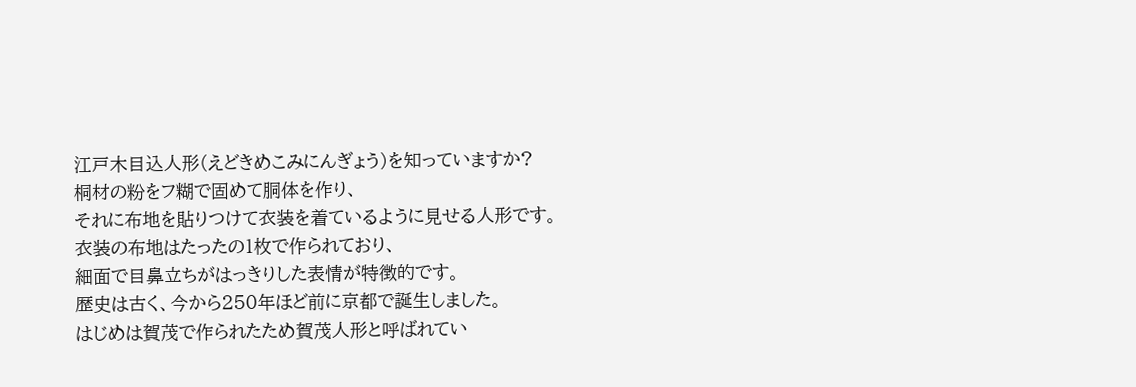江戸木目込人形(えどきめこみにんぎょう)を知っていますか?
桐材の粉をフ糊で固めて胴体を作り、
それに布地を貼りつけて衣装を着ているように見せる人形です。
衣装の布地はたったの1枚で作られており、
細面で目鼻立ちがはっきりした表情が特徴的です。
歴史は古く、今から250年ほど前に京都で誕生しました。
はじめは賀茂で作られたため賀茂人形と呼ばれてい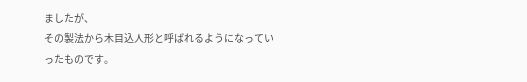ましたが、
その製法から木目込人形と呼ばれるようになっていったものです。